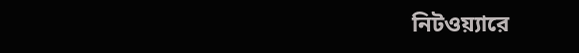নিটওয়্যারে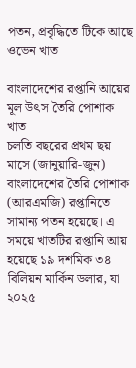পতন, প্রবৃদ্ধিতে টিকে আছে ওভেন খাত

বাংলাদেশের রপ্তানি আয়ের মূল উৎস তৈরি পোশাক খাত
চলতি বছরের প্রথম ছয় মাসে (জানুয়ারি-জুন) বাংলাদেশের তৈরি পোশাক (আরএমজি) রপ্তানিতে সামান্য পতন হয়েছে। এ সময়ে খাতটির রপ্তানি আয় হয়েছে ১৯ দশমিক ৩৪ বিলিয়ন মার্কিন ডলার, যা ২০২৫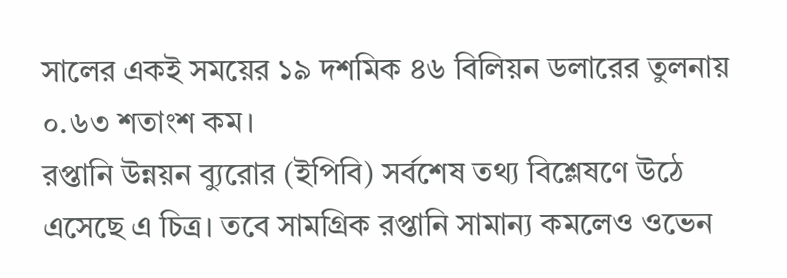সালের একই সময়ের ১৯ দশমিক ৪৬ বিলিয়ন ডলারের তুলনায় ০.৬৩ শতাংশ কম।
রপ্তানি উন্নয়ন ব্যুরোর (ইপিবি) সর্বশেষ তথ্য বিশ্লেষণে উঠে এসেছে এ চিত্র। তবে সামগ্রিক রপ্তানি সামান্য কমলেও ওভেন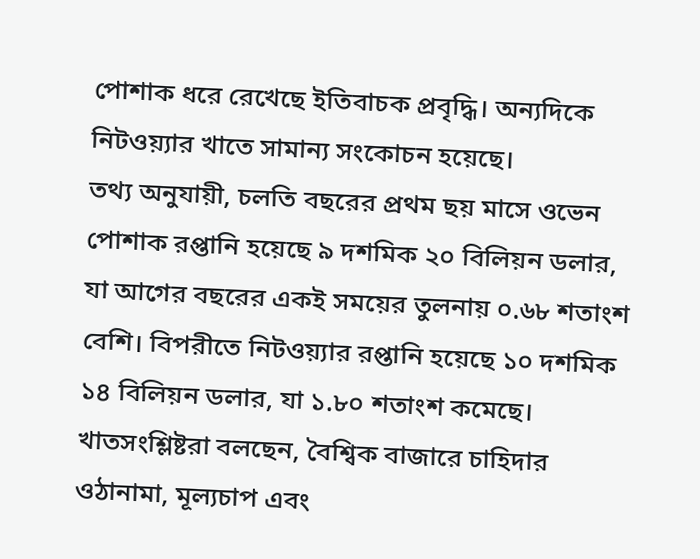পোশাক ধরে রেখেছে ইতিবাচক প্রবৃদ্ধি। অন্যদিকে নিটওয়্যার খাতে সামান্য সংকোচন হয়েছে।
তথ্য অনুযায়ী, চলতি বছরের প্রথম ছয় মাসে ওভেন পোশাক রপ্তানি হয়েছে ৯ দশমিক ২০ বিলিয়ন ডলার, যা আগের বছরের একই সময়ের তুলনায় ০.৬৮ শতাংশ বেশি। বিপরীতে নিটওয়্যার রপ্তানি হয়েছে ১০ দশমিক ১৪ বিলিয়ন ডলার, যা ১.৮০ শতাংশ কমেছে।
খাতসংশ্লিষ্টরা বলছেন, বৈশ্বিক বাজারে চাহিদার ওঠানামা, মূল্যচাপ এবং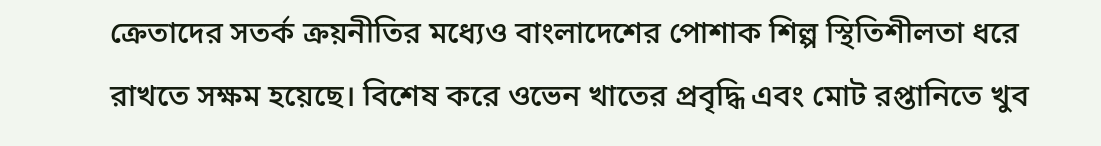ক্রেতাদের সতর্ক ক্রয়নীতির মধ্যেও বাংলাদেশের পোশাক শিল্প স্থিতিশীলতা ধরে রাখতে সক্ষম হয়েছে। বিশেষ করে ওভেন খাতের প্রবৃদ্ধি এবং মোট রপ্তানিতে খুব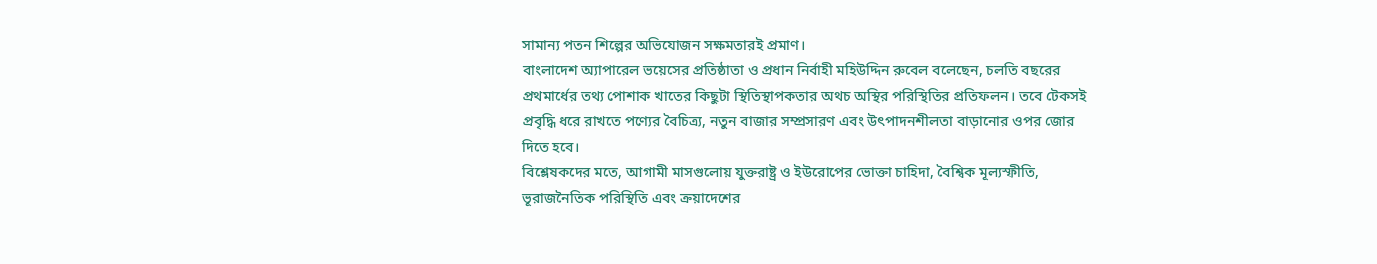সামান্য পতন শিল্পের অভিযোজন সক্ষমতারই প্রমাণ।
বাংলাদেশ অ্যাপারেল ভয়েসের প্রতিষ্ঠাতা ও প্রধান নির্বাহী মহিউদ্দিন রুবেল বলেছেন, চলতি বছরের প্রথমার্ধের তথ্য পোশাক খাতের কিছুটা স্থিতিস্থাপকতার অথচ অস্থির পরিস্থিতির প্রতিফলন। তবে টেকসই প্রবৃদ্ধি ধরে রাখতে পণ্যের বৈচিত্র্য, নতুন বাজার সম্প্রসারণ এবং উৎপাদনশীলতা বাড়ানোর ওপর জোর দিতে হবে।
বিশ্লেষকদের মতে, আগামী মাসগুলোয় যুক্তরাষ্ট্র ও ইউরোপের ভোক্তা চাহিদা, বৈশ্বিক মূল্যস্ফীতি, ভূরাজনৈতিক পরিস্থিতি এবং ক্রয়াদেশের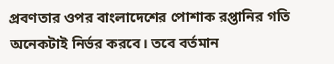প্রবণতার ওপর বাংলাদেশের পোশাক রপ্তানির গতি অনেকটাই নির্ভর করবে। তবে বর্তমান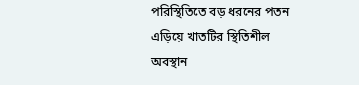পরিস্থিতিতে বড় ধরনের পতন এড়িয়ে খাতটির স্থিতিশীল অবস্থান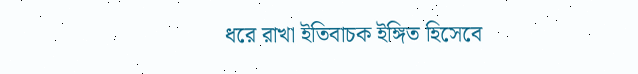ধরে রাখা ইতিবাচক ইঙ্গিত হিসেবে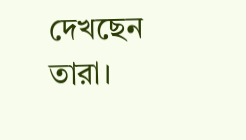দেখছেন তারা।